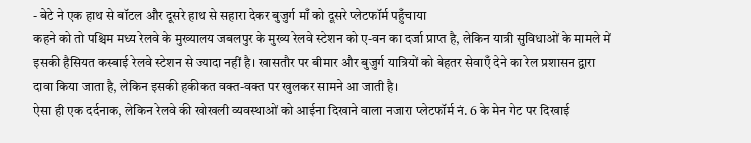- बेटे ने एक हाथ से बॉटल और दूसरे हाथ से सहारा देकर बुजुर्ग माँ को दूसरे प्लेटफॉर्म पहुँचाया
कहने को तो पश्चिम मध्य रेलवे के मुख्यालय जबलपुर के मुख्य रेलवे स्टेशन को ए-वन का दर्जा प्राप्त है, लेकिन यात्री सुविधाओं के मामले में इसकी हैसियत कस्बाई रेलवे स्टेशन से ज्यादा नहीं है। खासतौर पर बीमार और बुजुर्ग यात्रियों को बेहतर सेवाएँ देने का रेल प्रशासन द्वारा दावा किया जाता है, लेकिन इसकी हकीकत वक्त-वक्त पर खुलकर सामने आ जाती है।
ऐसा ही एक दर्दनाक, लेकिन रेलवे की खोखली व्यवस्थाओं को आईना दिखाने वाला नजारा प्लेटफॉर्म नं. 6 के मेन गेट पर दिखाई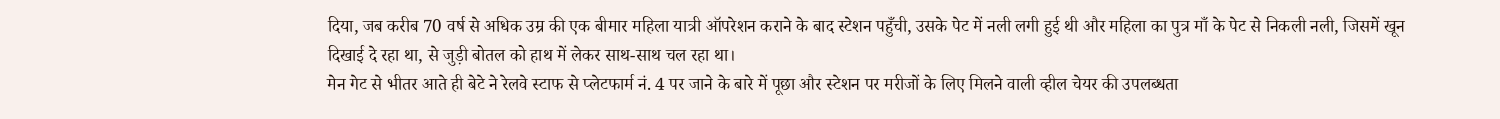दिया, जब करीब 70 वर्ष से अधिक उम्र की एक बीमार महिला यात्री ऑपरेशन कराने के बाद स्टेशन पहुँची, उसके पेट में नली लगी हुई थी और महिला का पुत्र माँ के पेट से निकली नली, जिसमें खून दिखाई दे रहा था, से जुड़ी बोतल को हाथ में लेकर साथ-साथ चल रहा था।
मेन गेट से भीतर आते ही बेटे ने रेलवे स्टाफ से प्लेटफार्म नं. 4 पर जाने के बारे में पूछा और स्टेशन पर मरीजों के लिए मिलने वाली व्हील चेयर की उपलब्धता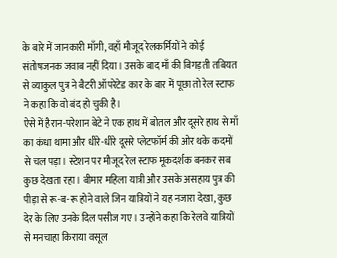के बारे में जानकारी माँगी, वहाँ मौजूद रेलकर्मियों ने कोई संतोषजनक जवाब नहीं दिया। उसके बाद माँ की बिगड़ती तबियत से व्याकुल पुत्र ने बैटरी ऑपरेटेड कार के बार में पूछा तो रेल स्टाफ ने कहा कि वो बंद हो चुकी है।
ऐसे में हैरान-परेशान बेटे ने एक हाथ में बोतल और दूसरे हाथ से माँ का कंधा थामा और धीरे-धीरे दूसरे प्लेटफॉर्म की ओर थके कदमों से चल पड़ा। स्टेशन पर मौजूद रेल स्टाफ मूकदर्शक बनकर सब कुछ देखता रहा। बीमार महिला यात्री और उसके असहाय पुत्र की पीड़ा से रू-ब-रू होने वाले जिन यात्रियों ने यह नजारा देखा, कुछ देर के लिए उनके दिल पसीज गए। उन्होंने कहा कि रेलवे यात्रियों से मनचाहा किराया वसूल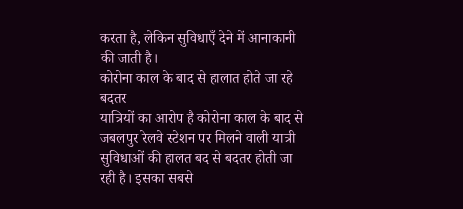करता है, लेकिन सुविधाएँ देने में आनाकानी की जाती है।
कोरोना काल के बाद से हालात होते जा रहे बदतर
यात्रियों का आरोप है कोरोना काल के बाद से जबलपुर रेलवे स्टेशन पर मिलने वाली यात्री सुविधाओं की हालत बद से बदतर होती जा रही है। इसका सबसे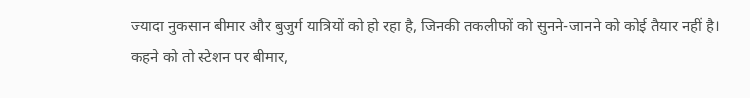ज्यादा नुकसान बीमार और बुजुर्ग यात्रियों को हो रहा है, जिनकी तकलीफों को सुनने-जानने को कोई तैयार नहीं है।
कहने को तो स्टेशन पर बीमार,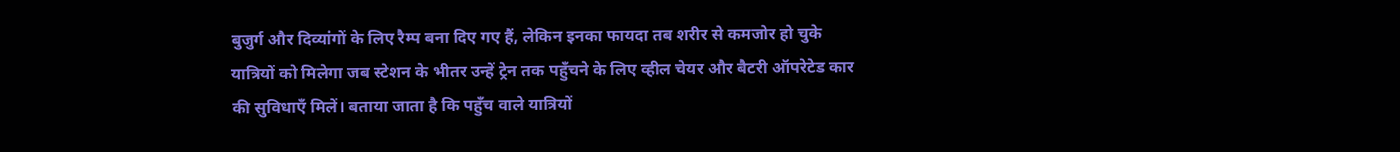बुजुर्ग और दिव्यांगों के लिए रैम्प बना दिए गए हैं, लेकिन इनका फायदा तब शरीर से कमजोर हो चुके यात्रियों को मिलेगा जब स्टेशन के भीतर उन्हें ट्रेन तक पहुँचने के लिए व्हील चेयर और बैटरी ऑपरेटेड कार की सुविधाएँ मिलें। बताया जाता है कि पहुँच वाले यात्रियों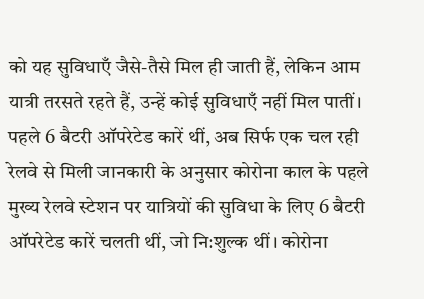को यह सुविधाएँ जैसे-तैसे मिल ही जाती हैं, लेकिन आम यात्री तरसते रहते हैं, उन्हें कोई सुविधाएँ नहीं मिल पातीं।
पहले 6 बैटरी ऑपरेटेड कारें थीं, अब सिर्फ एक चल रही
रेलवे से मिली जानकारी के अनुसार कोरोना काल के पहले मुख्य रेलवे स्टेशन पर यात्रियों की सुविधा के लिए 6 बैटरी ऑपरेटेड कारें चलती थीं, जो नि:शुल्क थीं। कोरोना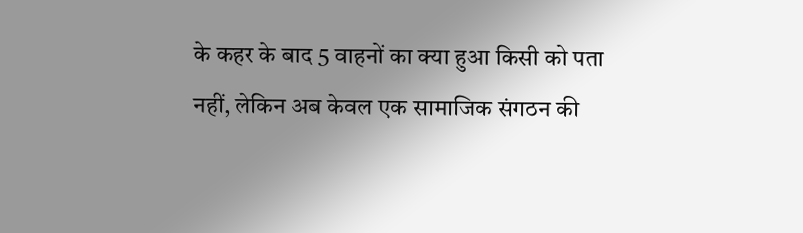के कहर के बाद 5 वाहनों का क्या हुआ किसी को पता नहीं, लेकिन अब केवल एक सामाजिक संगठन की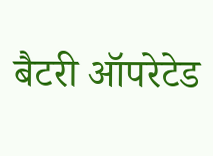बैटरी ऑपरेटेड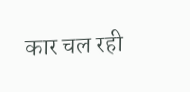कार चल रही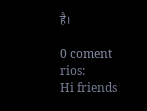है।

0 coment rios:
Hi friends